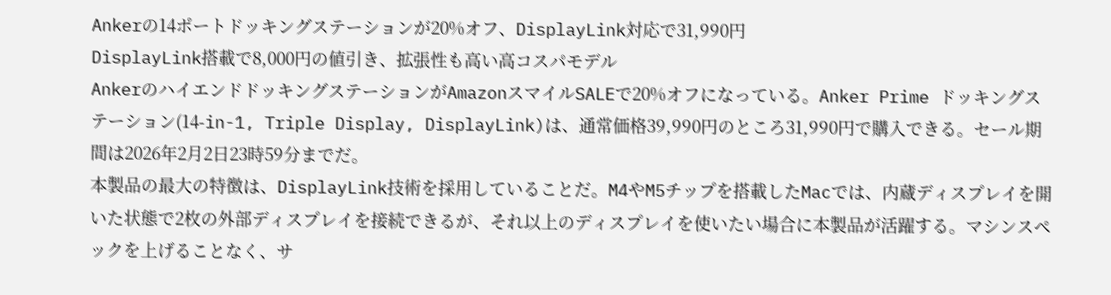Ankerの14ポートドッキングステーションが20%オフ、DisplayLink対応で31,990円
DisplayLink搭載で8,000円の値引き、拡張性も高い高コスパモデル
AnkerのハイエンドドッキングステーションがAmazonスマイルSALEで20%オフになっている。Anker Prime ドッキングステーション(14-in-1, Triple Display, DisplayLink)は、通常価格39,990円のところ31,990円で購入できる。セール期間は2026年2月2日23時59分までだ。
本製品の最大の特徴は、DisplayLink技術を採用していることだ。M4やM5チップを搭載したMacでは、内蔵ディスプレイを開いた状態で2枚の外部ディスプレイを接続できるが、それ以上のディスプレイを使いたい場合に本製品が活躍する。マシンスペックを上げることなく、サ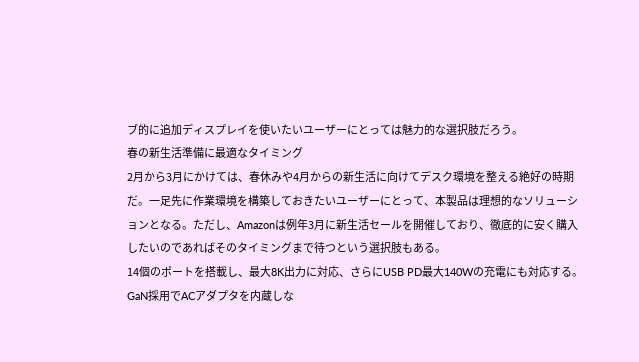ブ的に追加ディスプレイを使いたいユーザーにとっては魅力的な選択肢だろう。
春の新生活準備に最適なタイミング
2月から3月にかけては、春休みや4月からの新生活に向けてデスク環境を整える絶好の時期だ。一足先に作業環境を構築しておきたいユーザーにとって、本製品は理想的なソリューションとなる。ただし、Amazonは例年3月に新生活セールを開催しており、徹底的に安く購入したいのであればそのタイミングまで待つという選択肢もある。
14個のポートを搭載し、最大8K出力に対応、さらにUSB PD最大140Wの充電にも対応する。GaN採用でACアダプタを内蔵しな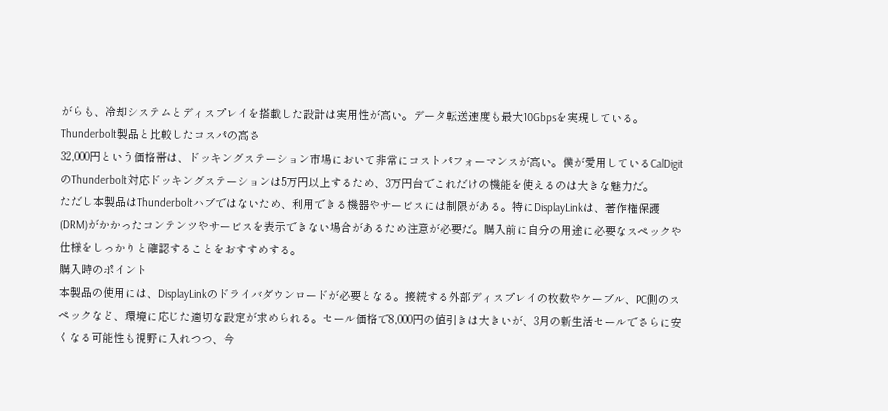がらも、冷却システムとディスプレイを搭載した設計は実用性が高い。データ転送速度も最大10Gbpsを実現している。
Thunderbolt製品と比較したコスパの高さ
32,000円という価格帯は、ドッキングステーション市場において非常にコストパフォーマンスが高い。僕が愛用しているCalDigitのThunderbolt対応ドッキングステーションは5万円以上するため、3万円台でこれだけの機能を使えるのは大きな魅力だ。
ただし本製品はThunderboltハブではないため、利用できる機器やサービスには制限がある。特にDisplayLinkは、著作権保護(DRM)がかかったコンテンツやサービスを表示できない場合があるため注意が必要だ。購入前に自分の用途に必要なスペックや仕様をしっかりと確認することをおすすめする。
購入時のポイント
本製品の使用には、DisplayLinkのドライバダウンロードが必要となる。接続する外部ディスプレイの枚数やケーブル、PC側のスペックなど、環境に応じた適切な設定が求められる。セール価格で8,000円の値引きは大きいが、3月の新生活セールでさらに安くなる可能性も視野に入れつつ、今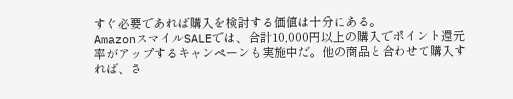すぐ必要であれば購入を検討する価値は十分にある。
AmazonスマイルSALEでは、合計10,000円以上の購入でポイント還元率がアップするキャンペーンも実施中だ。他の商品と合わせて購入すれば、さ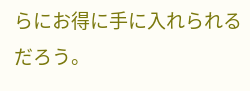らにお得に手に入れられるだろう。